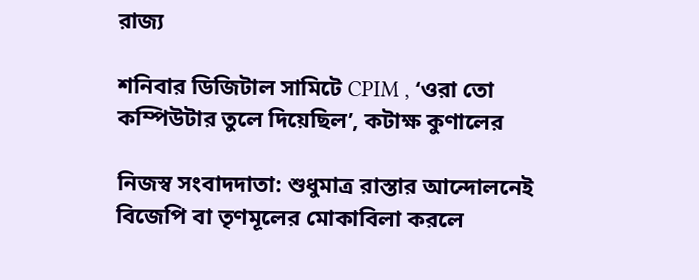রাজ্য

শনিবার ডিজিটাল সামিটে CPIM , ‘ওরা তো কম্পিউটার তুলে দিয়েছিল’, কটাক্ষ কুণালের

নিজস্ব সংবাদদাতা: শুধুমাত্র রাস্তার আন্দোলনেই বিজেপি বা তৃণমূলের মোকাবিলা করলে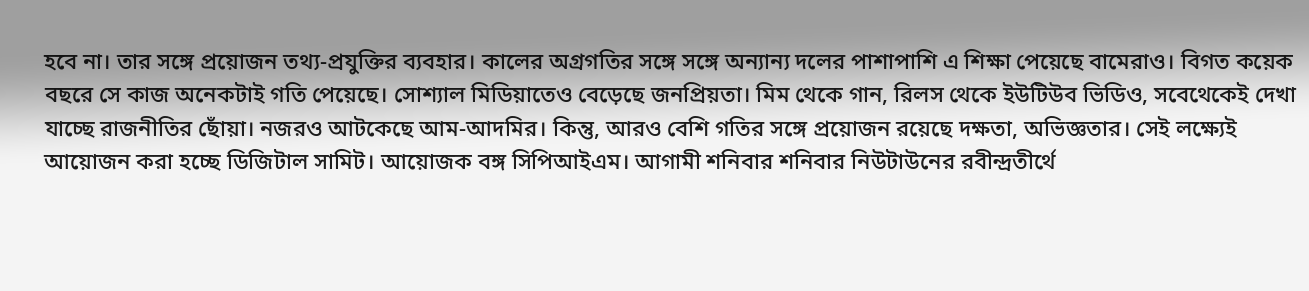হবে না। তার সঙ্গে প্রয়োজন তথ্য-প্রযুক্তির ব্যবহার। কালের অগ্রগতির সঙ্গে সঙ্গে অন্যান্য দলের পাশাপাশি এ শিক্ষা পেয়েছে বামেরাও। বিগত কয়েক বছরে সে কাজ অনেকটাই গতি পেয়েছে। সোশ্যাল মিডিয়াতেও বেড়েছে জনপ্রিয়তা। মিম থেকে গান, রিলস থেকে ইউটিউব ভিডিও, সবেথেকেই দেখা যাচ্ছে রাজনীতির ছোঁয়া। নজরও আটকেছে আম-আদমির। কিন্তু, আরও বেশি গতির সঙ্গে প্রয়োজন রয়েছে দক্ষতা, অভিজ্ঞতার। সেই লক্ষ্যেই আয়োজন করা হচ্ছে ডিজিটাল সামিট। আয়োজক বঙ্গ সিপিআইএম। আগামী শনিবার শনিবার নিউটাউনের রবীন্দ্রতীর্থে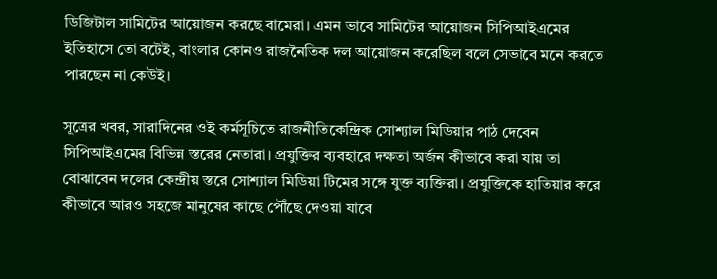ডিজিটাল সামিটের আয়োজন করছে বামেরা। এমন ভাবে সামিটের আয়োজন সিপিআইএমের ইতিহাসে তো বটেই, বাংলার কোনও রাজনৈতিক দল আয়োজন করেছিল বলে সেভাবে মনে করতে পারছেন না কেউই।

সূত্রের খবর, সারাদিনের ওই কর্মসূচিতে রাজনীতিকেন্দ্রিক সোশ্যাল মিডিয়ার পাঠ দেবেন সিপিআইএমের বিভিন্ন স্তরের নেতারা। প্রযুক্তির ব্যবহারে দক্ষতা অর্জন কীভাবে করা যায় তা বোঝাবেন দলের কেন্দ্রীয় স্তরে সোশ্যাল মিডিয়া টিমের সঙ্গে যুক্ত ব্যক্তিরা। প্রযুক্তিকে হাতিয়ার করে কীভাবে আরও সহজে মানুষের কাছে পৌঁছে দেওয়া যাবে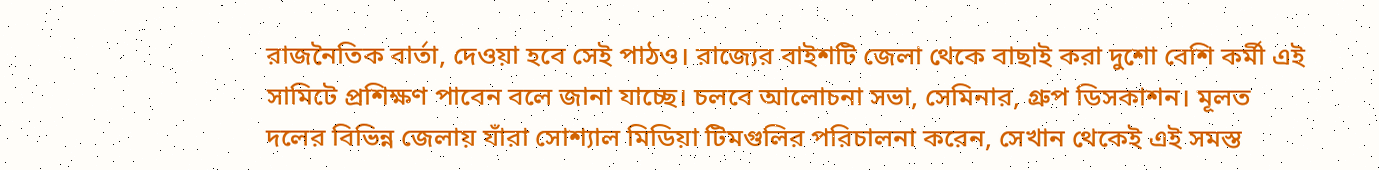রাজনৈতিক বার্তা, দেওয়া হবে সেই পাঠও। রাজ্যের বাইশটি জেলা থেকে বাছাই করা দুশো বেশি কর্মী এই সামিটে প্রশিক্ষণ পাবেন বলে জানা যাচ্ছে। চলবে আলোচনা সভা, সেমিনার, গ্রুপ ডিসকাশন। মূলত দলের বিভিন্ন জেলায় যাঁরা সোশ্যাল মিডিয়া টিমগুলির পরিচালনা করেন, সেখান থেকেই এই সমস্ত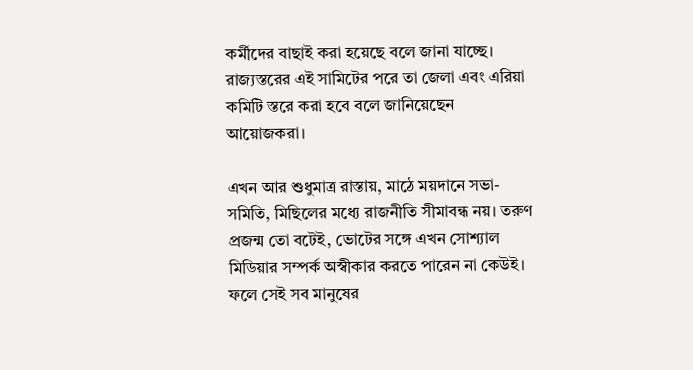কর্মীদের বাছাই করা হয়েছে বলে জানা যাচ্ছে। রাজ্যস্তরের এই সামিটের পরে তা জেলা এবং এরিয়া কমিটি স্তরে করা হবে বলে জানিয়েছেন আয়োজকরা।

এখন আর শুধুমাত্র রাস্তায়, মাঠে ময়দানে সভা-সমিতি, মিছিলের মধ্যে রাজনীতি সীমাবন্ধ নয়। তরুণ প্রজন্ম তো বটেই, ভোটের সঙ্গে এখন সোশ্যাল মিডিয়ার সম্পর্ক অস্বীকার করতে পারেন না কেউই। ফলে সেই সব মানুষের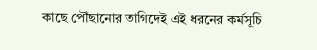কাছে পৌঁছানোর তাগিদেই এই ধরনের কর্মসূচি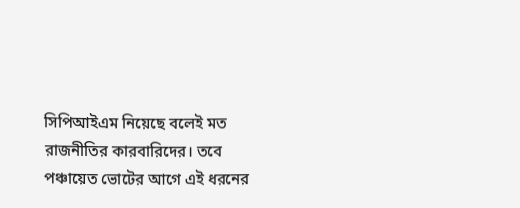সিপিআইএম নিয়েছে বলেই মত রাজনীতির কারবারিদের। তবে পঞ্চায়েত ভোটের আগে এই ধরনের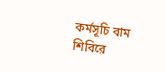কর্মসূচি বাম শিবিরে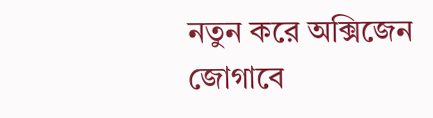নতুন করে অক্সিজেন জোগাবে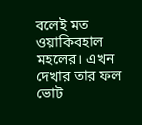বলেই মত ওয়াকিবহাল মহলের। এখন দেখার তার ফল ভোট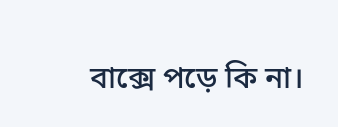বাক্সে পড়ে কি না।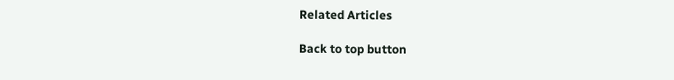Related Articles

Back to top button